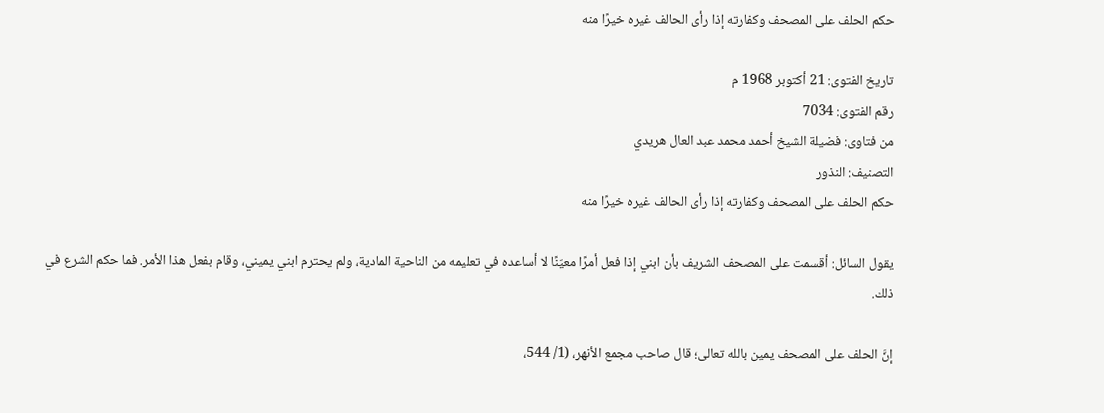حكم الحلف على المصحف وكفارته إذا رأى الحالف غيره خيرًا منه

تاريخ الفتوى: 21 أكتوبر 1968 م
رقم الفتوى: 7034
من فتاوى: فضيلة الشيخ أحمد محمد عبد العال هريدي
التصنيف: النذور
حكم الحلف على المصحف وكفارته إذا رأى الحالف غيره خيرًا منه

يقول السائل: أقسمت على المصحف الشريف بأن ابني إذا فعل أمرًا معيّنًا لا أساعده في تعليمه من الناحية المادية، ولم يحترم ابني يميني، وقام بفعل هذا الأمر. فما حكم الشرع في ذلك.

إنَّ الحلف على المصحف يمين بالله تعالى؛ قال صاحب مجمع الأنهر، (1/ 544،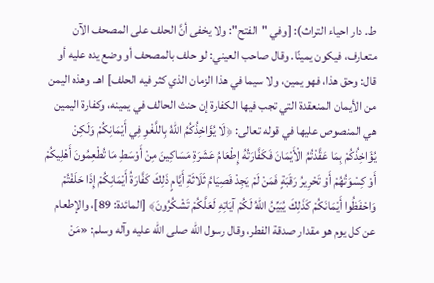ط. دار احياء التراث): [وفي "الفتح": ولا يخفى أنَّ الحلف على المصحف الآن متعارف، فيكون يمينًا. وقال صاحب العيني: لو حلف بالمصحف أو وضع يده عليه أو قال: وحق هذا، فهو يمين، ولا سيما في هذا الزمان الذي كثر فيه الحلف] اهـ. وهذه اليمن من الأيمان المنعقدة التي تجب فيها الكفارة إن حنث الحالف في يمينه، وكفارة اليمين هي المنصوص عليها في قوله تعالى: ﴿لَا يُؤَاخِذُكُمُ اللهُ بِاللَّغْوِ فِي أَيْمَانِكُمْ وَلَكِنْ يُؤَاخِذُكُمْ بِمَا عَقَّدْتُمُ الْأَيْمَانَ فَكَفَّارَتُهُ إِطْعَامُ عَشَرَةِ مَسَاكِينَ مِنْ أَوْسَطِ مَا تُطْعِمُونَ أَهْلِيكُمْ أَوْ كِسْوَتُهُمْ أَوْ تَحْرِيرُ رَقَبَةٍ فَمَنْ لَمْ يَجِدْ فَصِيَامُ ثَلَاثَةِ أَيَّامٍ ذَلِكَ كَفَّارَةُ أَيْمَانِكُمْ إِذَا حَلَفْتُمْ وَاحْفَظُوا أَيْمَانَكُمْ كَذَلِكَ يُبَيِّنُ اللهُ لَكُمْ آيَاتِهِ لَعَلَّكُمْ تَشْكُرُونَ﴾ [المائدة: 89]، والإطعام عن كل يوم هو مقدار صدقة الفطر، وقال رسول الله صلى الله عليه وآله وسلم: «مَنْ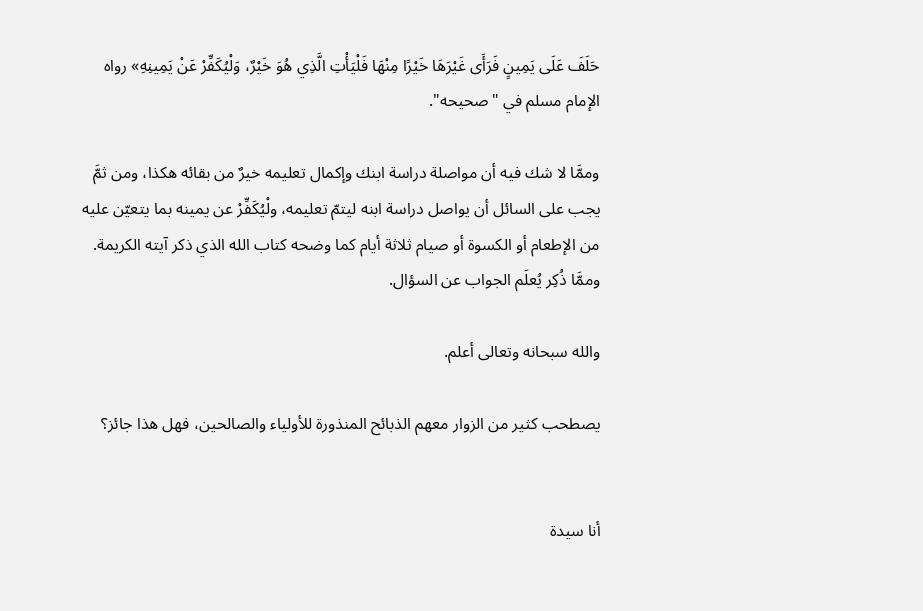حَلَفَ عَلَى يَمِينٍ فَرَأَى غَيْرَهَا خَيْرًا مِنْهَا فَلْيَأْتِ الَّذِي هُوَ خَيْرٌ، وَلْيُكَفِّرْ عَنْ يَمِينِهِ» رواه الإمام مسلم في "صحيحه".

وممَّا لا شك فيه أن مواصلة دراسة ابنك وإكمال تعليمه خيرٌ من بقائه هكذا، ومن ثمَّ يجب على السائل أن يواصل دراسة ابنه ليتمّ تعليمه، ولْيُكَفِّرْ عن يمينه بما يتعيّن عليه من الإطعام أو الكسوة أو صيام ثلاثة أيام كما وضحه كتاب الله الذي ذكر آيته الكريمة. وممَّا ذُكِر يُعلَم الجواب عن السؤال.

والله سبحانه وتعالى أعلم.

يصطحب كثير من الزوار معهم الذبائح المنذورة للأولياء والصالحين، فهل هذا جائز؟


أنا سيدة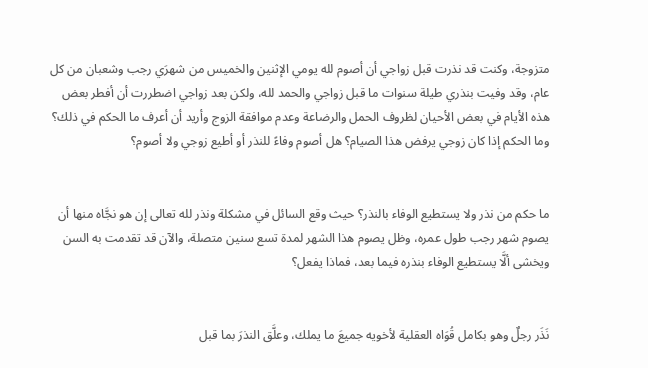متزوجة، وكنت قد نذرت قبل زواجي أن أصوم لله يومي الإثنين والخميس من شهرَي رجب وشعبان من كل عام، وقد وفيت بنذري طيلة سنوات ما قبل زواجي والحمد لله، ولكن بعد زواجي اضطررت أن أفطر بعض هذه الأيام في بعض الأحيان لظروف الحمل والرضاعة وعدم موافقة الزوج وأريد أن أعرف ما الحكم في ذلك؟ وما الحكم إذا كان زوجي يرفض هذا الصيام؟ هل أصوم وفاءً للنذر أو أطيع زوجي ولا أصوم؟


ما حكم من نذر ولا يستطيع الوفاء بالنذر؟ حيث وقع السائل في مشكلة ونذر لله تعالى إن هو نجَّاه منها أن يصوم شهر رجب طول عمره، وظل يصوم هذا الشهر لمدة تسع سنين متصلة، والآن قد تقدمت به السن ويخشى ألَّا يستطيع الوفاء بنذره فيما بعد، فماذا يفعل؟


نَذَر رجلٌ وهو بكامل قُوَاه العقلية لأخويه جميعَ ما يملك، وعلَّق النذرَ بما قبل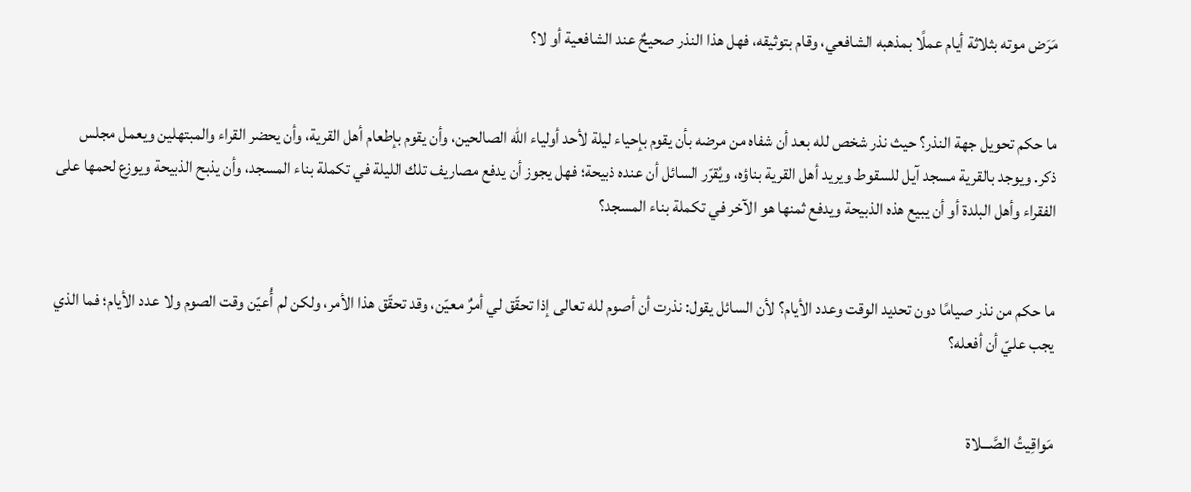مَرَض موته بثلاثة أيام عملًا بمذهبه الشافعي، وقام بتوثيقه، فهل هذا النذر صحيحٌ عند الشافعية أو لا؟


ما حكم تحويل جهة النذر؟ حيث نذر شخص لله بعد أن شفاه من مرضه بأن يقوم بإحياء ليلة لأحد أولياء الله الصالحين، وأن يقوم بإطعام أهل القرية، وأن يحضر القراء والمبتهلين ويعمل مجلس ذكر. ويوجد بالقرية مسجد آيل للسقوط ويريد أهل القرية بناؤه، ويُقرّر السائل أن عنده ذبيحة؛ فهل يجوز أن يدفع مصاريف تلك الليلة في تكملة بناء المسجد، وأن يذبح الذبيحة ويوزع لحمها على الفقراء وأهل البلدة أو أن يبيع هذه الذبيحة ويدفع ثمنها هو الآخر في تكملة بناء المسجد؟


ما حكم من نذر صيامًا دون تحديد الوقت وعدد الأيام؟ لأن السائل يقول: نذرت أن أصوم لله تعالى إذا تحقّق لي أمرٌ معيّن، وقد تحقّق هذا الأمر، ولكن لم أُعيّن وقت الصوم ولا عدد الأيام؛ فما الذي يجب عليّ أن أفعله؟


مَواقِيتُ الصَّـــلاة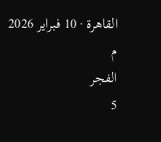القاهرة · 10 فبراير 2026 م
الفجر
5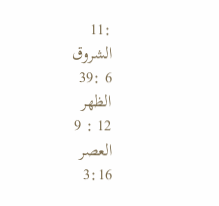:11
الشروق
6 :39
الظهر
12 : 9
العصر
3:16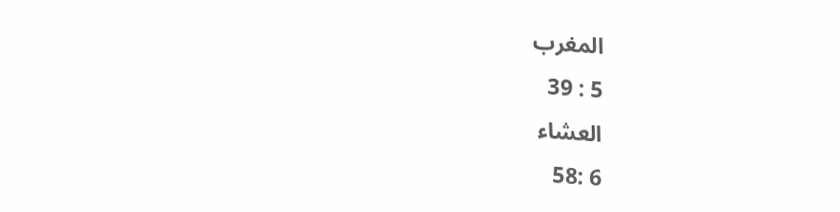المغرب
5 : 39
العشاء
6 :58